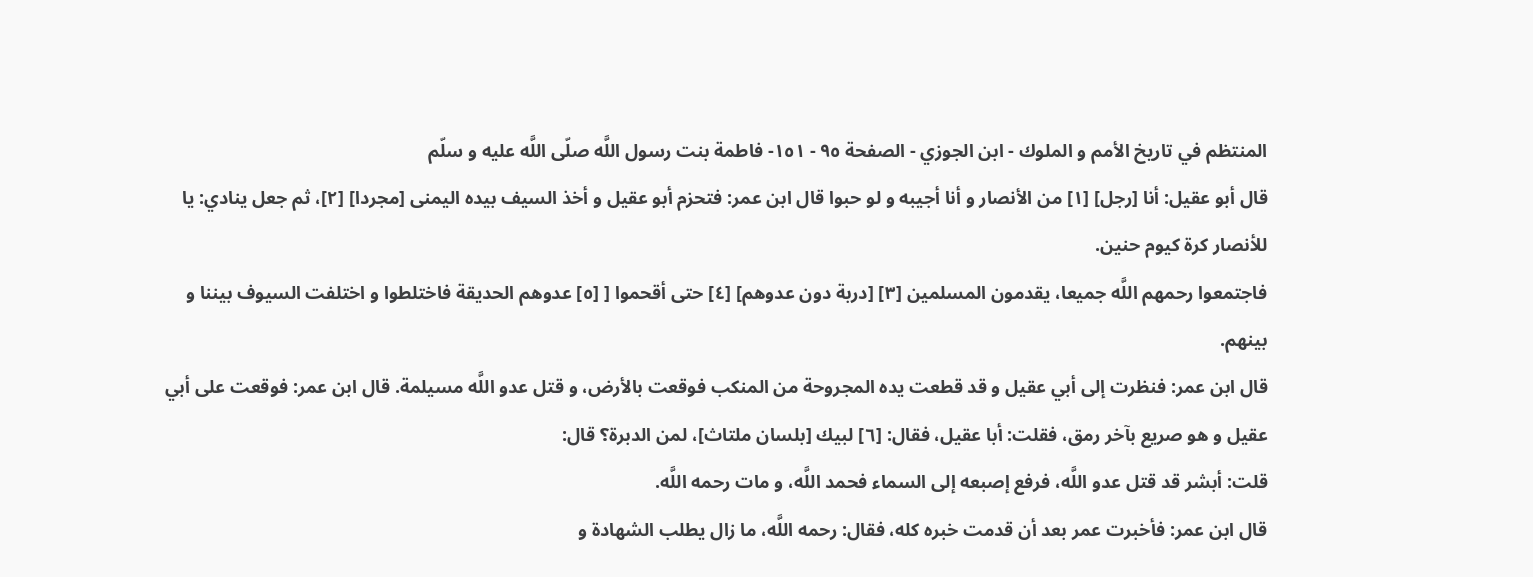المنتظم في تاريخ الأمم و الملوك - ابن الجوزي - الصفحة ٩٥ - ١٥١- فاطمة بنت رسول اللَّه صلّى اللَّه عليه و سلّم
قال أبو عقيل: أنا [رجل] [١] من الأنصار و أنا أجيبه و لو حبوا قال ابن عمر: فتحزم أبو عقيل و أخذ السيف بيده اليمنى [مجردا] [٢]، ثم جعل ينادي: يا للأنصار كرة كيوم حنين.
فاجتمعوا رحمهم اللَّه جميعا، يقدمون المسلمين [٣] [دربة دون عدوهم] [٤] حتى أقحموا [ [٥] عدوهم الحديقة فاختلطوا و اختلفت السيوف بيننا و بينهم.
قال ابن عمر: فنظرت إلى أبي عقيل و قد قطعت يده المجروحة من المنكب فوقعت بالأرض، و قتل عدو اللَّه مسيلمة. قال ابن عمر: فوقعت على أبي عقيل و هو صريع بآخر رمق، فقلت: أبا عقيل، فقال: [٦] لبيك [بلسان ملتاث]، لمن الدبرة؟ قال:
قلت: أبشر قد قتل عدو اللَّه، فرفع إصبعه إلى السماء فحمد اللَّه، و مات رحمه اللَّه.
قال ابن عمر: فأخبرت عمر بعد أن قدمت خبره كله، فقال: رحمه اللَّه، ما زال يطلب الشهادة و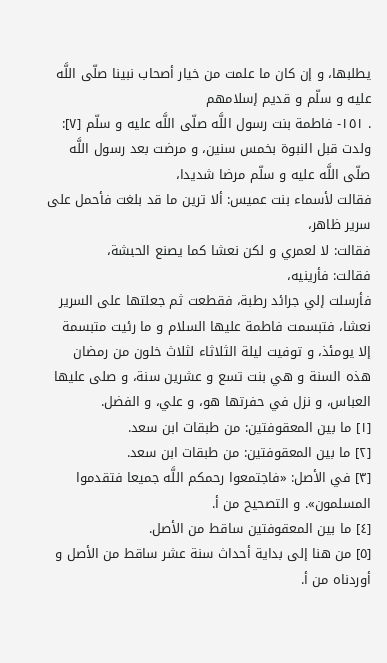يطلبها، و إن كان ما علمت من خيار أصحاب نبينا صلّى اللَّه عليه و سلّم و قديم إسلامهم
. ١٥١- فاطمة بنت رسول اللَّه صلّى اللَّه عليه و سلّم [٧]:
ولدت قبل النبوة بخمس سنين، و مرضت بعد رسول اللَّه صلّى اللَّه عليه و سلّم مرضا شديدا،
فقالت لأسماء بنت عميس: ألا ترين ما قد بلغت فأحمل على سرير ظاهر،
فقالت: لا لعمري و لكن نعشا كما يصنع الحبشة،
فقالت: فأرينيه،
فأرسلت إلي جرائد رطبة، فقطعت ثم جعلتها على السرير نعشا، فتبسمت فاطمة عليها السلام و ما رئيت متبسمة إلا يومئذ، و توفيت ليلة الثلاثاء لثلاث خلون من رمضان هذه السنة و هي بنت تسع و عشرين سنة، و صلى عليها العباس، و نزل في حفرتها هو، و علي، و الفضل.
[١] ما بين المعقوفتين: من طبقات ابن سعد.
[٢] ما بين المعقوفتين: من طبقات ابن سعد.
[٣] في الأصل: «فاجتمعوا رحمكم اللَّه جميعا فتقدموا المسلمون». و التصحيح من أ.
[٤] ما بين المعقوفتين ساقط من الأصل.
[٥] من هنا إلى بداية أحداث سنة عشر ساقط من الأصل و أوردناه من أ.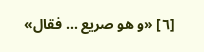[٦] «و هو صريع ... فقال»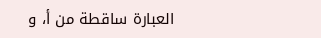العبارة ساقطة من أ، و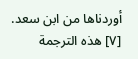أوردناها من ابن سعد.
[٧] هذه الترجمة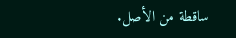ساقطة من الأصل.